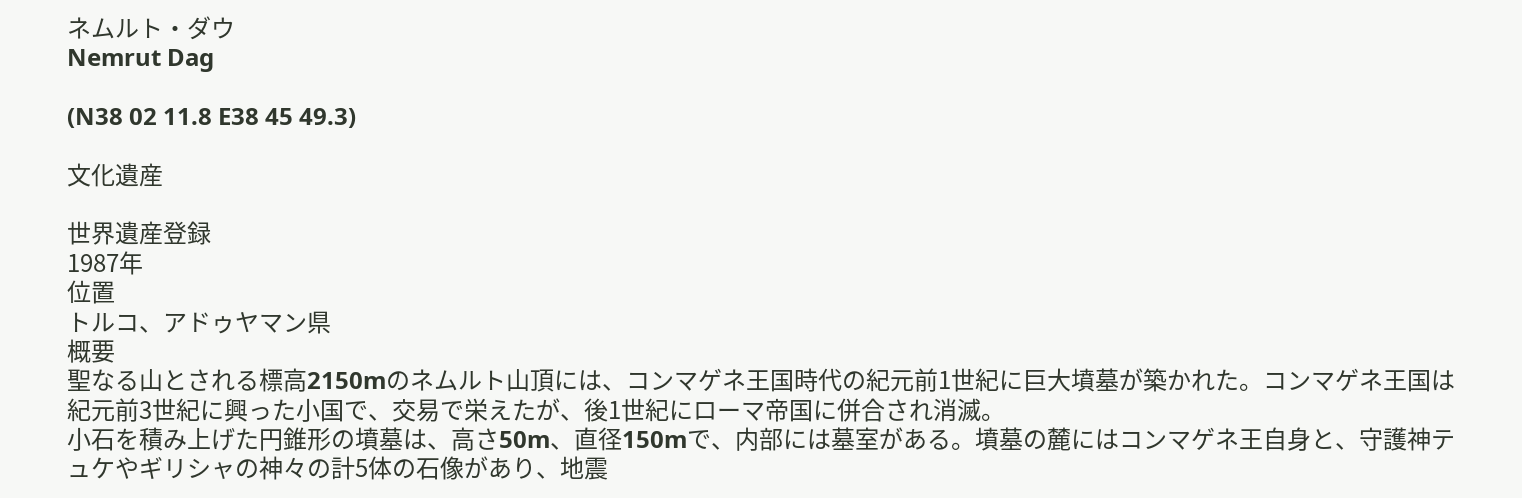ネムルト・ダウ
Nemrut Dag

(N38 02 11.8 E38 45 49.3)

文化遺産

世界遺産登録
1987年
位置
トルコ、アドゥヤマン県
概要
聖なる山とされる標高2150mのネムルト山頂には、コンマゲネ王国時代の紀元前1世紀に巨大墳墓が築かれた。コンマゲネ王国は紀元前3世紀に興った小国で、交易で栄えたが、後1世紀にローマ帝国に併合され消滅。
小石を積み上げた円錐形の墳墓は、高さ50m、直径150mで、内部には墓室がある。墳墓の麓にはコンマゲネ王自身と、守護神テュケやギリシャの神々の計5体の石像があり、地震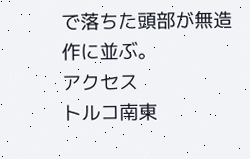で落ちた頭部が無造作に並ぶ。
アクセス
トルコ南東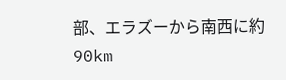部、エラズーから南西に約90km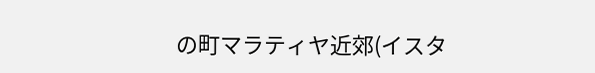の町マラティヤ近郊(イスタ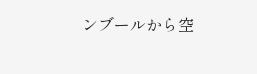ンブールから空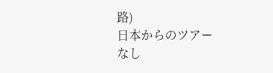路)
日本からのツアー
なし